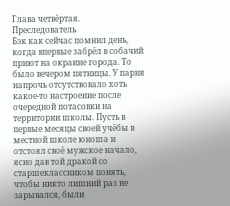Глава четвёртая. Преследователь
Бэк как сейчас помнил день, когда впервые забрёл в собачий приют на окраине города. То было вечером пятницы. У парня напрочь отсутствовало хоть какое-то настроение после очередной потасовки на территории школы. Пусть в первые месяцы своей учёбы в местной школе юноша и отстоял своё мужское начало, ясно дав той дракой со старшеклассником понять, чтобы никто лишний раз не зарывался, были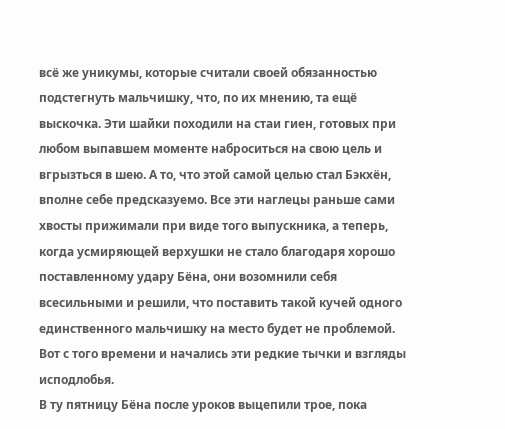всё же уникумы, которые считали своей обязанностью подстегнуть мальчишку, что, по их мнению, та ещё выскочка. Эти шайки походили на стаи гиен, готовых при любом выпавшем моменте наброситься на свою цель и вгрызться в шею. А то, что этой самой целью стал Бэкхён, вполне себе предсказуемо. Все эти наглецы раньше сами хвосты прижимали при виде того выпускника, а теперь, когда усмиряющей верхушки не стало благодаря хорошо поставленному удару Бёна, они возомнили себя всесильными и решили, что поставить такой кучей одного единственного мальчишку на место будет не проблемой. Вот с того времени и начались эти редкие тычки и взгляды исподлобья.
В ту пятницу Бёна после уроков выцепили трое, пока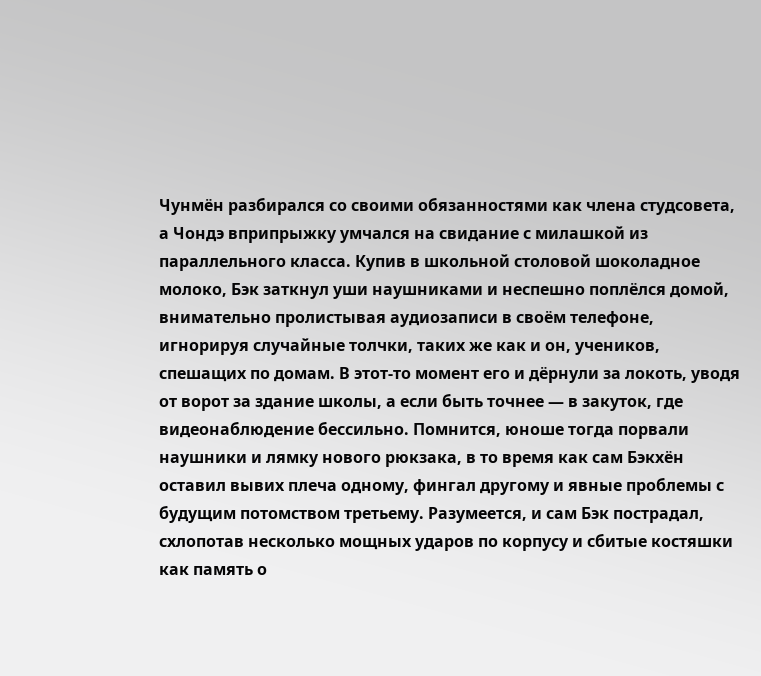Чунмён разбирался со своими обязанностями как члена студсовета, а Чондэ вприпрыжку умчался на свидание с милашкой из параллельного класса. Купив в школьной столовой шоколадное молоко, Бэк заткнул уши наушниками и неспешно поплёлся домой, внимательно пролистывая аудиозаписи в своём телефоне, игнорируя случайные толчки, таких же как и он, учеников, спешащих по домам. В этот-то момент его и дёрнули за локоть, уводя от ворот за здание школы, а если быть точнее — в закуток, где видеонаблюдение бессильно. Помнится, юноше тогда порвали наушники и лямку нового рюкзака, в то время как сам Бэкхён оставил вывих плеча одному, фингал другому и явные проблемы с будущим потомством третьему. Разумеется, и сам Бэк пострадал, схлопотав несколько мощных ударов по корпусу и сбитые костяшки как память о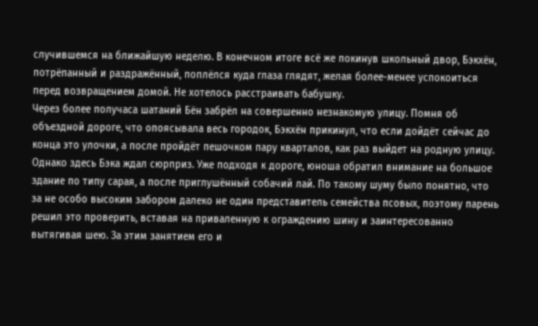случившемся на ближайшую неделю. В конечном итоге всё же покинув школьный двор, Бэкхён, потрёпанный и раздражённый, поплёлся куда глаза глядят, желая более-менее успокоиться перед возвращением домой. Не хотелось расстраивать бабушку.
Через более получаса шатаний Бён забрёл на совершенно незнакомую улицу. Помня об объездной дороге, что опоясывала весь городок, Бэкхён прикинул, что если дойдёт сейчас до конца это улочки, а после пройдёт пешочком пару кварталов, как раз выйдет на родную улицу. Однако здесь Бэка ждал сюрприз. Уже подходя к дороге, юноша обратил внимание на большое здание по типу сарая, а после приглушённый собачий лай. По такому шуму было понятно, что за не особо высоким забором далеко не один представитель семейства псовых, поэтому парень решил это проверить, вставая на приваленную к ограждению шину и заинтересованно вытягивая шею. За этим занятием его и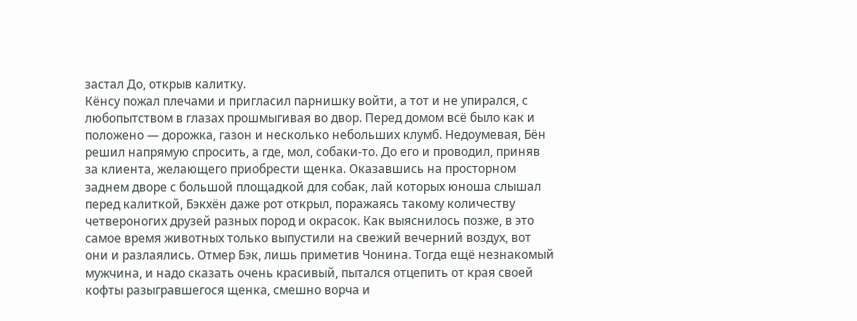застал До, открыв калитку.
Кёнсу пожал плечами и пригласил парнишку войти, а тот и не упирался, с любопытством в глазах прошмыгивая во двор. Перед домом всё было как и положено — дорожка, газон и несколько небольших клумб. Недоумевая, Бён решил напрямую спросить, а где, мол, собаки-то. До его и проводил, приняв за клиента, желающего приобрести щенка. Оказавшись на просторном заднем дворе с большой площадкой для собак, лай которых юноша слышал перед калиткой, Бэкхён даже рот открыл, поражаясь такому количеству четвероногих друзей разных пород и окрасок. Как выяснилось позже, в это самое время животных только выпустили на свежий вечерний воздух, вот они и разлаялись. Отмер Бэк, лишь приметив Чонина. Тогда ещё незнакомый мужчина, и надо сказать очень красивый, пытался отцепить от края своей кофты разыгравшегося щенка, смешно ворча и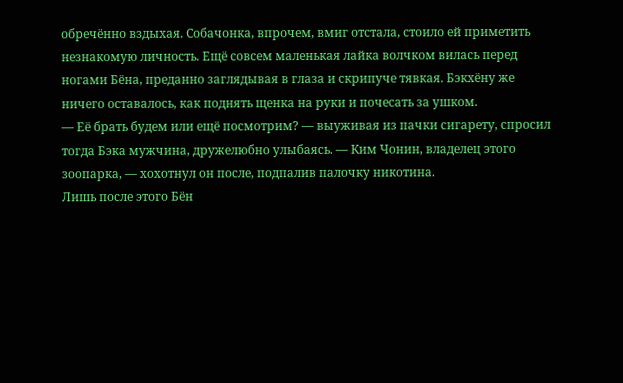обречённо вздыхая. Собачонка, впрочем, вмиг отстала, стоило ей приметить незнакомую личность. Ещё совсем маленькая лайка волчком вилась перед ногами Бёна, преданно заглядывая в глаза и скрипуче тявкая. Бэкхёну же ничего оставалось, как поднять щенка на руки и почесать за ушком.
— Её брать будем или ещё посмотрим? — выуживая из пачки сигарету, спросил тогда Бэка мужчина, дружелюбно улыбаясь. — Ким Чонин, владелец этого зоопарка, — хохотнул он после, подпалив палочку никотина.
Лишь после этого Бён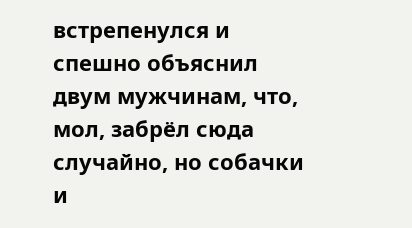встрепенулся и спешно объяснил двум мужчинам, что, мол, забрёл сюда случайно, но собачки и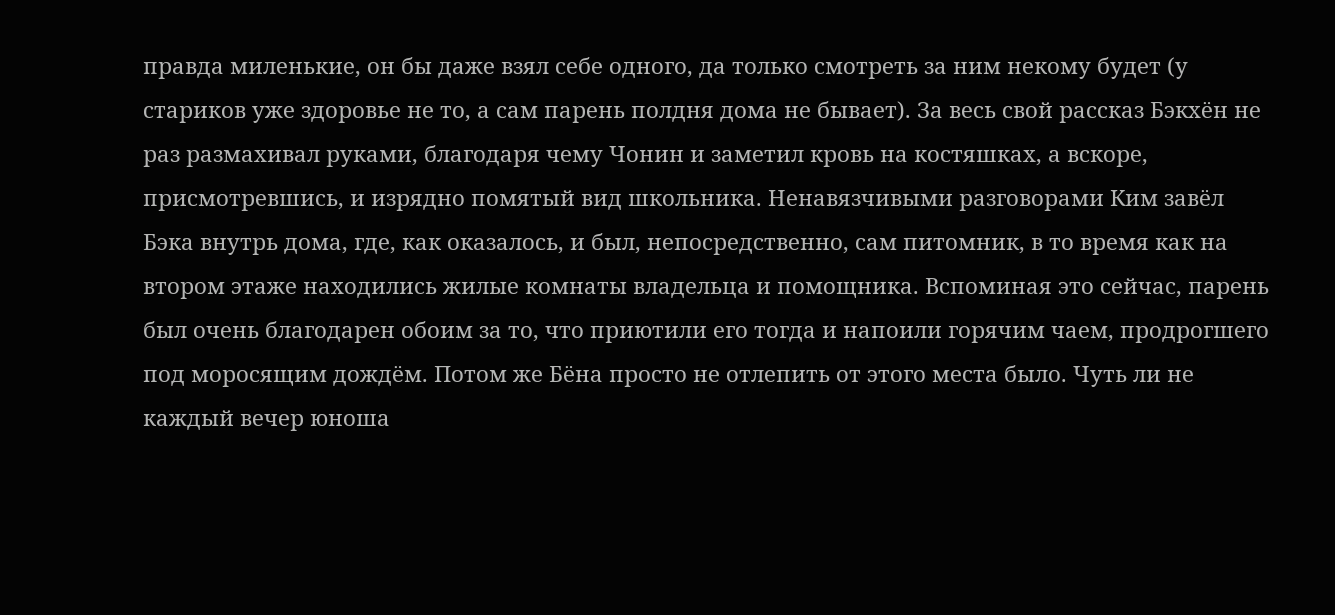правда миленькие, он бы даже взял себе одного, да только смотреть за ним некому будет (у стариков уже здоровье не то, а сам парень полдня дома не бывает). За весь свой рассказ Бэкхён не раз размахивал руками, благодаря чему Чонин и заметил кровь на костяшках, а вскоре, присмотревшись, и изрядно помятый вид школьника. Ненавязчивыми разговорами Ким завёл Бэка внутрь дома, где, как оказалось, и был, непосредственно, сам питомник, в то время как на втором этаже находились жилые комнаты владельца и помощника. Вспоминая это сейчас, парень был очень благодарен обоим за то, что приютили его тогда и напоили горячим чаем, продрогшего под моросящим дождём. Потом же Бёна просто не отлепить от этого места было. Чуть ли не каждый вечер юноша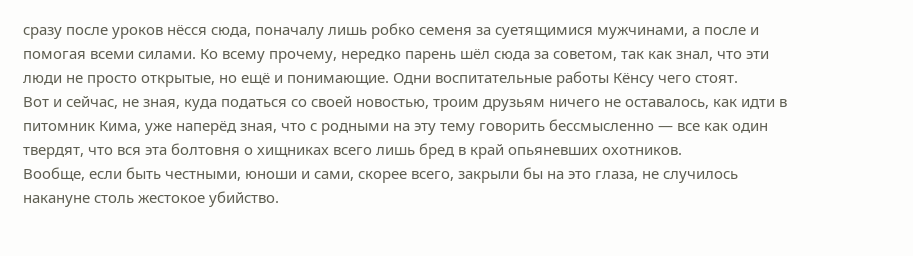сразу после уроков нёсся сюда, поначалу лишь робко семеня за суетящимися мужчинами, а после и помогая всеми силами. Ко всему прочему, нередко парень шёл сюда за советом, так как знал, что эти люди не просто открытые, но ещё и понимающие. Одни воспитательные работы Кёнсу чего стоят.
Вот и сейчас, не зная, куда податься со своей новостью, троим друзьям ничего не оставалось, как идти в питомник Кима, уже наперёд зная, что с родными на эту тему говорить бессмысленно — все как один твердят, что вся эта болтовня о хищниках всего лишь бред в край опьяневших охотников.
Вообще, если быть честными, юноши и сами, скорее всего, закрыли бы на это глаза, не случилось накануне столь жестокое убийство.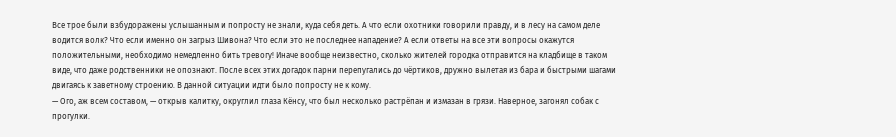Все трое были взбудоражены услышанным и попросту не знали, куда себя деть. А что если охотники говорили правду, и в лесу на самом деле водится волк? Что если именно он загрыз Шивона? Что если это не последнее нападение? А если ответы на все эти вопросы окажутся положительными, необходимо немедленно бить тревогу! Иначе вообще неизвестно, сколько жителей городка отправится на кладбище в таком виде, что даже родственники не опознают. После всех этих догадок парни перепугались до чёртиков, дружно вылетая из бара и быстрыми шагами двигаясь к заветному строению. В данной ситуации идти было попросту не к кому.
— Ого, аж всем составом, — открыв калитку, округлил глаза Кёнсу, что был несколько растрёпан и измазан в грязи. Наверное, загонял собак с прогулки.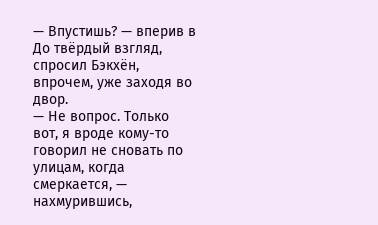— Впустишь? — вперив в До твёрдый взгляд, спросил Бэкхён, впрочем, уже заходя во двор.
— Не вопрос. Только вот, я вроде кому-то говорил не сновать по улицам, когда смеркается, — нахмурившись,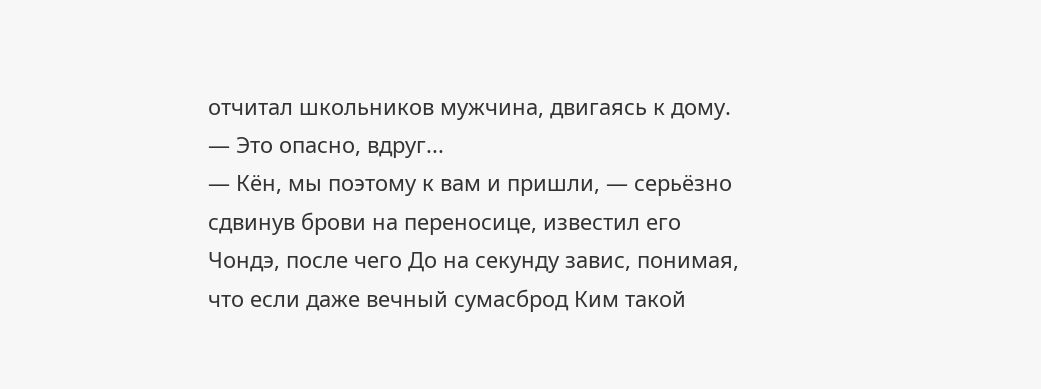отчитал школьников мужчина, двигаясь к дому. — Это опасно, вдруг...
— Кён, мы поэтому к вам и пришли, — серьёзно сдвинув брови на переносице, известил его Чондэ, после чего До на секунду завис, понимая, что если даже вечный сумасброд Ким такой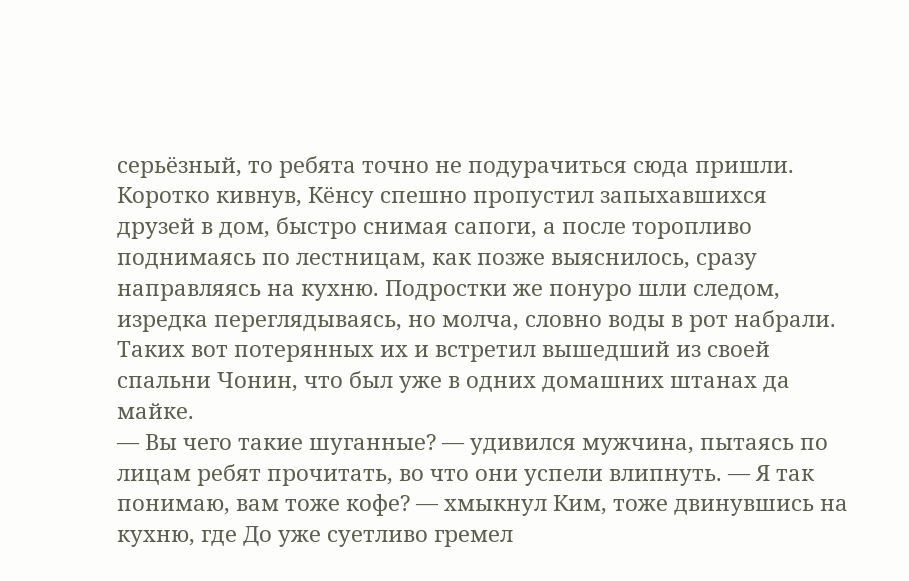серьёзный, то ребята точно не подурачиться сюда пришли.
Коротко кивнув, Кёнсу спешно пропустил запыхавшихся друзей в дом, быстро снимая сапоги, а после торопливо поднимаясь по лестницам, как позже выяснилось, сразу направляясь на кухню. Подростки же понуро шли следом, изредка переглядываясь, но молча, словно воды в рот набрали. Таких вот потерянных их и встретил вышедший из своей спальни Чонин, что был уже в одних домашних штанах да майке.
— Вы чего такие шуганные? — удивился мужчина, пытаясь по лицам ребят прочитать, во что они успели влипнуть. — Я так понимаю, вам тоже кофе? — хмыкнул Ким, тоже двинувшись на кухню, где До уже суетливо гремел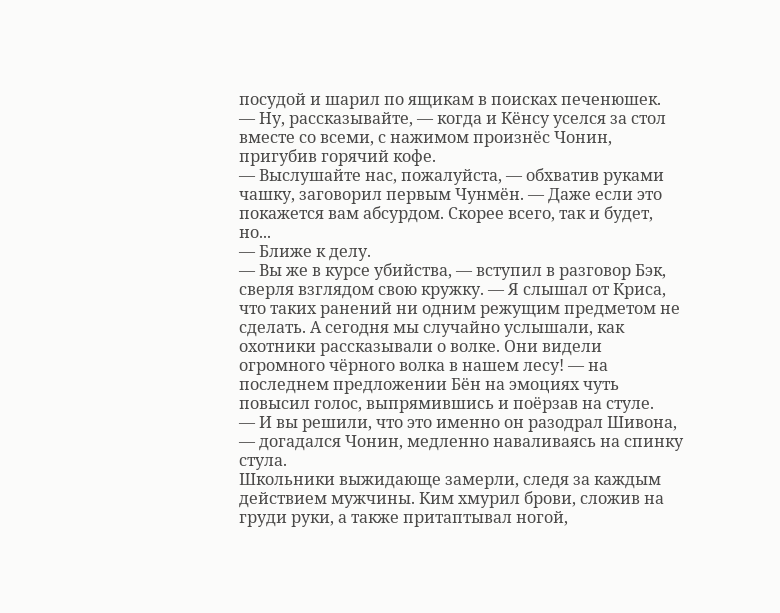посудой и шарил по ящикам в поисках печенюшек.
— Ну, рассказывайте, — когда и Кёнсу уселся за стол вместе со всеми, с нажимом произнёс Чонин, пригубив горячий кофе.
— Выслушайте нас, пожалуйста, — обхватив руками чашку, заговорил первым Чунмён. — Даже если это покажется вам абсурдом. Скорее всего, так и будет, но...
— Ближе к делу.
— Вы же в курсе убийства, — вступил в разговор Бэк, сверля взглядом свою кружку. — Я слышал от Криса, что таких ранений ни одним режущим предметом не сделать. А сегодня мы случайно услышали, как охотники рассказывали о волке. Они видели огромного чёрного волка в нашем лесу! — на последнем предложении Бён на эмоциях чуть повысил голос, выпрямившись и поёрзав на стуле.
— И вы решили, что это именно он разодрал Шивона, — догадался Чонин, медленно наваливаясь на спинку стула.
Школьники выжидающе замерли, следя за каждым действием мужчины. Ким хмурил брови, сложив на груди руки, а также притаптывал ногой,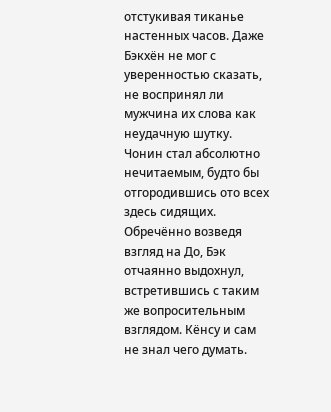отстукивая тиканье настенных часов. Даже Бэкхён не мог с уверенностью сказать, не воспринял ли мужчина их слова как неудачную шутку. Чонин стал абсолютно нечитаемым, будто бы отгородившись ото всех здесь сидящих. Обречённо возведя взгляд на До, Бэк отчаянно выдохнул, встретившись с таким же вопросительным взглядом. Кёнсу и сам не знал чего думать.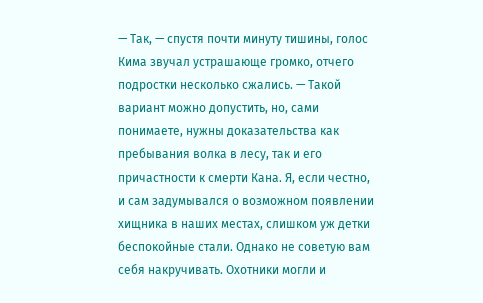— Так, — спустя почти минуту тишины, голос Кима звучал устрашающе громко, отчего подростки несколько сжались. — Такой вариант можно допустить, но, сами понимаете, нужны доказательства как пребывания волка в лесу, так и его причастности к смерти Кана. Я, если честно, и сам задумывался о возможном появлении хищника в наших местах, слишком уж детки беспокойные стали. Однако не советую вам себя накручивать. Охотники могли и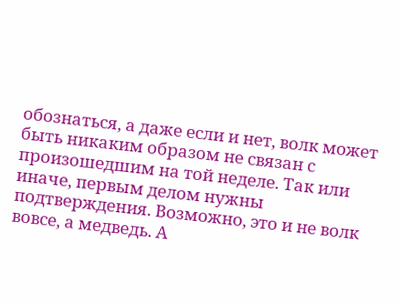обознаться, а даже если и нет, волк может быть никаким образом не связан с произошедшим на той неделе. Так или иначе, первым делом нужны подтверждения. Возможно, это и не волк вовсе, а медведь. А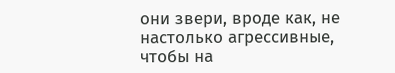они звери, вроде как, не настолько агрессивные, чтобы на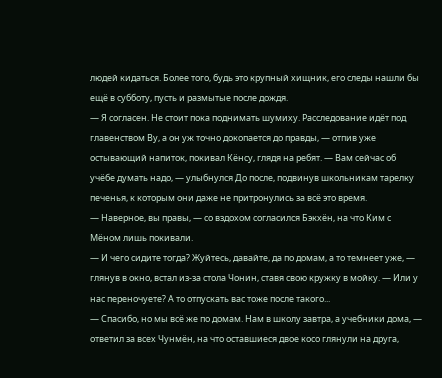людей кидаться. Более того, будь это крупный хищник, его следы нашли бы ещё в субботу, пусть и размытые после дождя.
— Я согласен. Не стоит пока поднимать шумиху. Расследование идёт под главенством Ву, а он уж точно докопается до правды, — отпив уже остывающий напиток, покивал Кёнсу, глядя на ребят. — Вам сейчас об учёбе думать надо, — улыбнулся До после, подвинув школьникам тарелку печенья, к которым они даже не притронулись за всё это время.
— Наверное, вы правы, — со вздохом согласился Бэкхён, на что Ким с Мёном лишь покивали.
— И чего сидите тогда? Жуйтесь, давайте, да по домам, а то темнеет уже, — глянув в окно, встал из-за стола Чонин, ставя свою кружку в мойку. — Или у нас переночуете? А то отпускать вас тоже после такого...
— Спасибо, но мы всё же по домам. Нам в школу завтра, а учебники дома, — ответил за всех Чунмён, на что оставшиеся двое косо глянули на друга,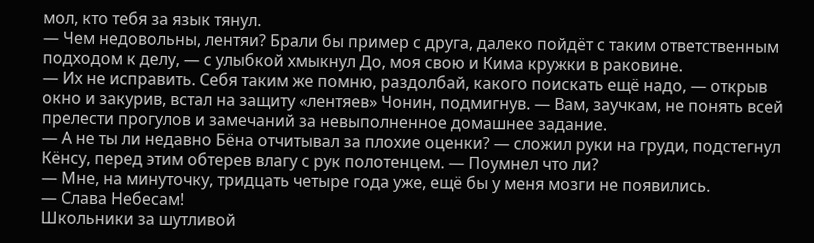мол, кто тебя за язык тянул.
— Чем недовольны, лентяи? Брали бы пример с друга, далеко пойдёт с таким ответственным подходом к делу, — с улыбкой хмыкнул До, моя свою и Кима кружки в раковине.
— Их не исправить. Себя таким же помню, раздолбай, какого поискать ещё надо, — открыв окно и закурив, встал на защиту «лентяев» Чонин, подмигнув. — Вам, заучкам, не понять всей прелести прогулов и замечаний за невыполненное домашнее задание.
— А не ты ли недавно Бёна отчитывал за плохие оценки? — сложил руки на груди, подстегнул Кёнсу, перед этим обтерев влагу с рук полотенцем. — Поумнел что ли?
— Мне, на минуточку, тридцать четыре года уже, ещё бы у меня мозги не появились.
— Слава Небесам!
Школьники за шутливой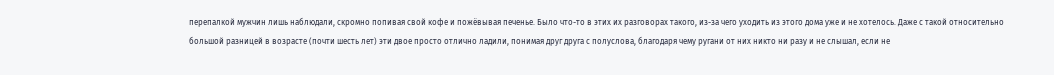перепалкой мужчин лишь наблюдали, скромно попивая свой кофе и пожёвывая печенье. Было что-то в этих их разговорах такого, из-за чего уходить из этого дома уже и не хотелось. Даже с такой относительно большой разницей в возрасте (почти шесть лет) эти двое просто отлично ладили, понимая друг друга с полуслова, благодаря чему ругани от них никто ни разу и не слышал, если не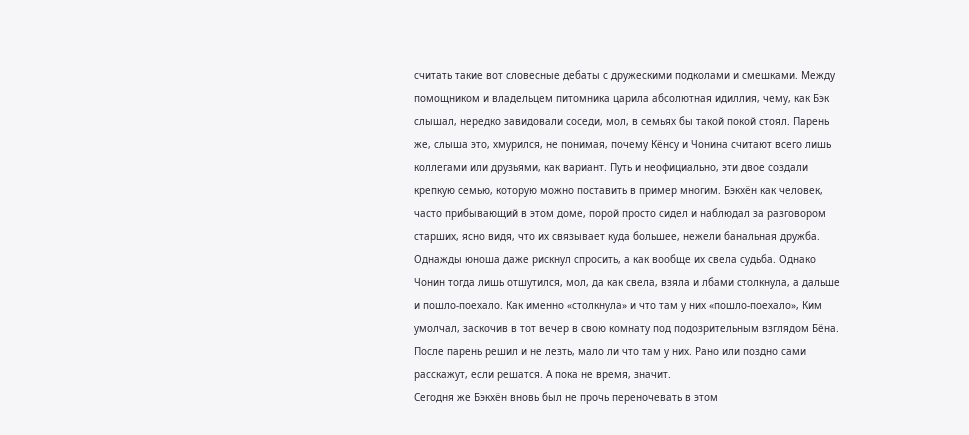считать такие вот словесные дебаты с дружескими подколами и смешками. Между помощником и владельцем питомника царила абсолютная идиллия, чему, как Бэк слышал, нередко завидовали соседи, мол, в семьях бы такой покой стоял. Парень же, слыша это, хмурился, не понимая, почему Кёнсу и Чонина считают всего лишь коллегами или друзьями, как вариант. Путь и неофициально, эти двое создали крепкую семью, которую можно поставить в пример многим. Бэкхён как человек, часто прибывающий в этом доме, порой просто сидел и наблюдал за разговором старших, ясно видя, что их связывает куда большее, нежели банальная дружба. Однажды юноша даже рискнул спросить, а как вообще их свела судьба. Однако Чонин тогда лишь отшутился, мол, да как свела, взяла и лбами столкнула, а дальше и пошло-поехало. Как именно «столкнула» и что там у них «пошло-поехало», Ким умолчал, заскочив в тот вечер в свою комнату под подозрительным взглядом Бёна. После парень решил и не лезть, мало ли что там у них. Рано или поздно сами расскажут, если решатся. А пока не время, значит.
Сегодня же Бэкхён вновь был не прочь переночевать в этом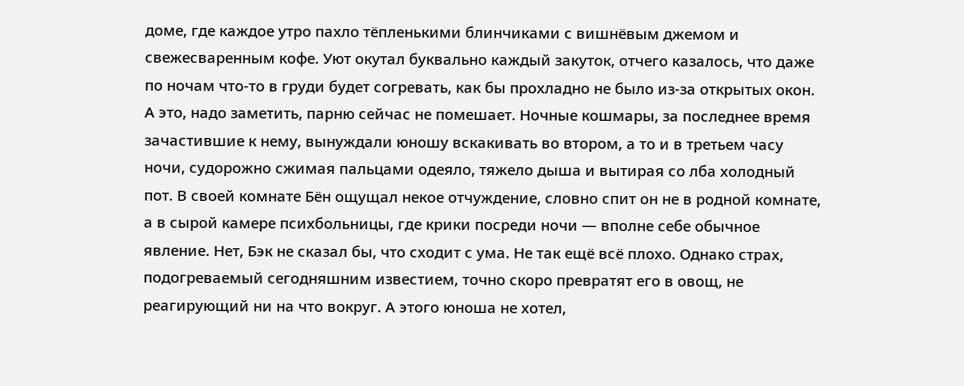доме, где каждое утро пахло тёпленькими блинчиками с вишнёвым джемом и свежесваренным кофе. Уют окутал буквально каждый закуток, отчего казалось, что даже по ночам что-то в груди будет согревать, как бы прохладно не было из-за открытых окон. А это, надо заметить, парню сейчас не помешает. Ночные кошмары, за последнее время зачастившие к нему, вынуждали юношу вскакивать во втором, а то и в третьем часу ночи, судорожно сжимая пальцами одеяло, тяжело дыша и вытирая со лба холодный пот. В своей комнате Бён ощущал некое отчуждение, словно спит он не в родной комнате, а в сырой камере психбольницы, где крики посреди ночи — вполне себе обычное явление. Нет, Бэк не сказал бы, что сходит с ума. Не так ещё всё плохо. Однако страх, подогреваемый сегодняшним известием, точно скоро превратят его в овощ, не реагирующий ни на что вокруг. А этого юноша не хотел,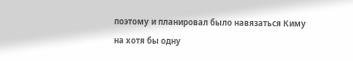поэтому и планировал было навязаться Киму на хотя бы одну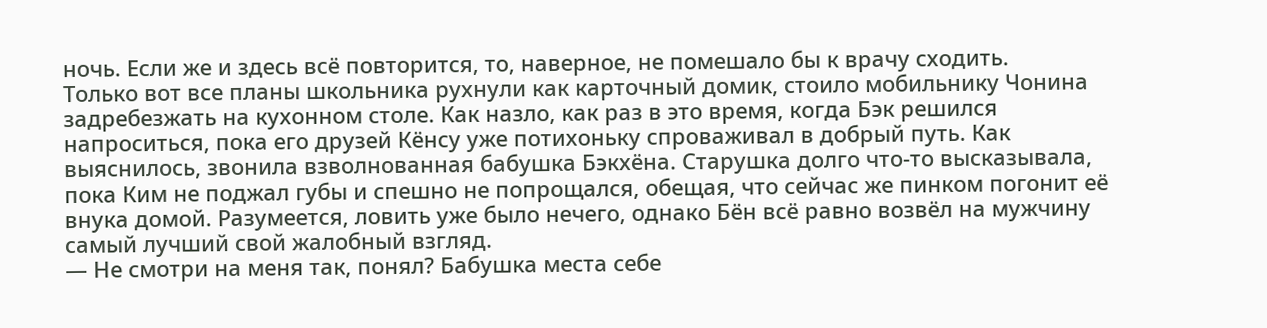ночь. Если же и здесь всё повторится, то, наверное, не помешало бы к врачу сходить.
Только вот все планы школьника рухнули как карточный домик, стоило мобильнику Чонина задребезжать на кухонном столе. Как назло, как раз в это время, когда Бэк решился напроситься, пока его друзей Кёнсу уже потихоньку спроваживал в добрый путь. Как выяснилось, звонила взволнованная бабушка Бэкхёна. Старушка долго что-то высказывала, пока Ким не поджал губы и спешно не попрощался, обещая, что сейчас же пинком погонит её внука домой. Разумеется, ловить уже было нечего, однако Бён всё равно возвёл на мужчину самый лучший свой жалобный взгляд.
— Не смотри на меня так, понял? Бабушка места себе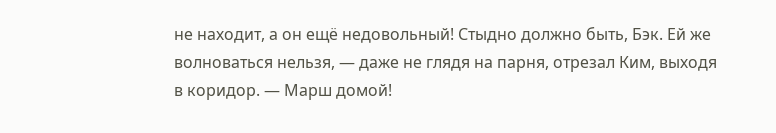не находит, а он ещё недовольный! Стыдно должно быть, Бэк. Ей же волноваться нельзя, — даже не глядя на парня, отрезал Ким, выходя в коридор. — Марш домой!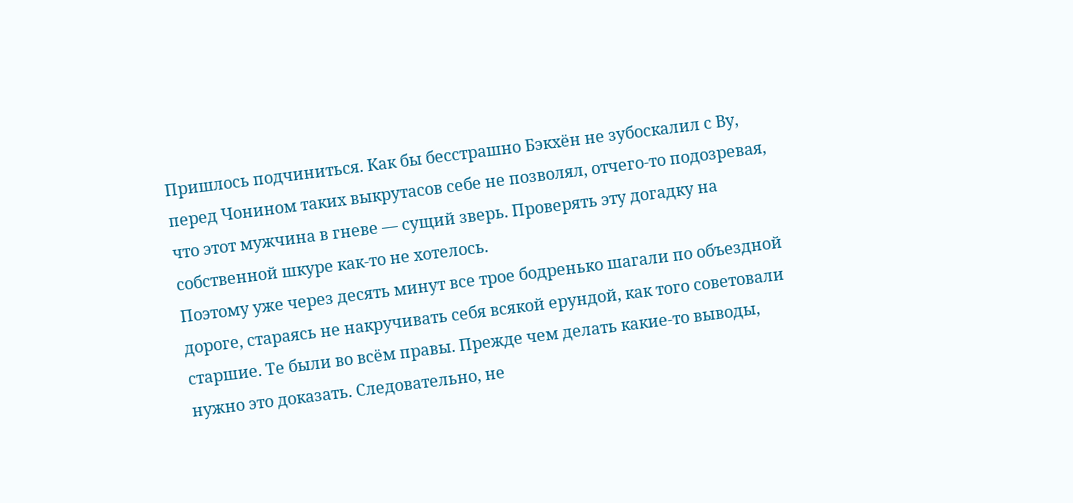Пришлось подчиниться. Как бы бесстрашно Бэкхён не зубоскалил с Ву, перед Чонином таких выкрутасов себе не позволял, отчего-то подозревая, что этот мужчина в гневе — сущий зверь. Проверять эту догадку на собственной шкуре как-то не хотелось.
Поэтому уже через десять минут все трое бодренько шагали по объездной дороге, стараясь не накручивать себя всякой ерундой, как того советовали старшие. Те были во всём правы. Прежде чем делать какие-то выводы, нужно это доказать. Следовательно, не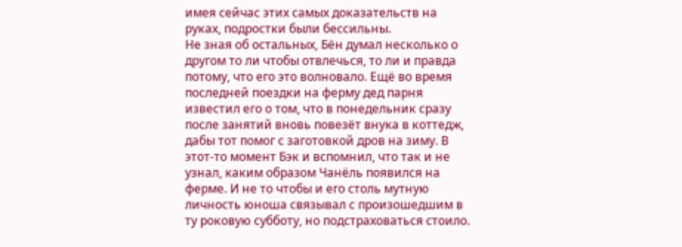имея сейчас этих самых доказательств на руках, подростки были бессильны.
Не зная об остальных, Бён думал несколько о другом то ли чтобы отвлечься, то ли и правда потому, что его это волновало. Ещё во время последней поездки на ферму дед парня известил его о том, что в понедельник сразу после занятий вновь повезёт внука в коттедж, дабы тот помог с заготовкой дров на зиму. В этот-то момент Бэк и вспомнил, что так и не узнал, каким образом Чанёль появился на ферме. И не то чтобы и его столь мутную личность юноша связывал с произошедшим в ту роковую субботу, но подстраховаться стоило.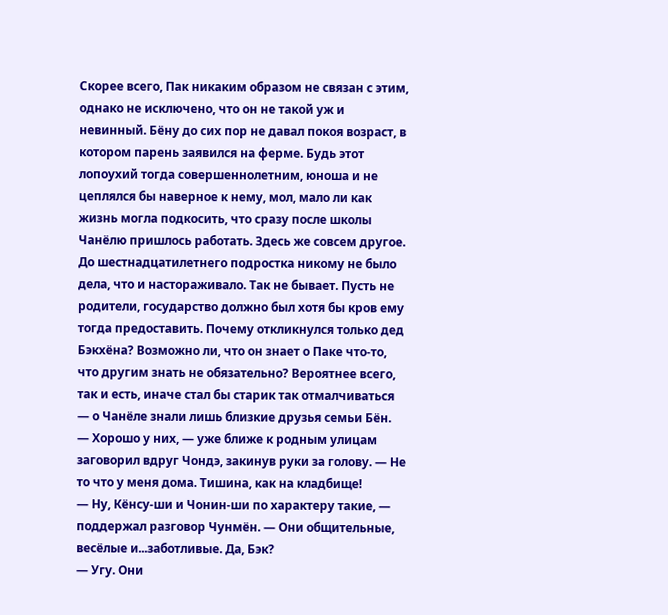Скорее всего, Пак никаким образом не связан с этим, однако не исключено, что он не такой уж и невинный. Бёну до сих пор не давал покоя возраст, в котором парень заявился на ферме. Будь этот лопоухий тогда совершеннолетним, юноша и не цеплялся бы наверное к нему, мол, мало ли как жизнь могла подкосить, что сразу после школы Чанёлю пришлось работать. Здесь же совсем другое. До шестнадцатилетнего подростка никому не было дела, что и настораживало. Так не бывает. Пусть не родители, государство должно был хотя бы кров ему тогда предоставить. Почему откликнулся только дед Бэкхёна? Возможно ли, что он знает о Паке что-то, что другим знать не обязательно? Вероятнее всего, так и есть, иначе стал бы старик так отмалчиваться — о Чанёле знали лишь близкие друзья семьи Бён.
— Хорошо у них, — уже ближе к родным улицам заговорил вдруг Чондэ, закинув руки за голову. — Не то что у меня дома. Тишина, как на кладбище!
— Ну, Кёнсу-ши и Чонин-ши по характеру такие, — поддержал разговор Чунмён. — Они общительные, весёлые и...заботливые. Да, Бэк?
— Угу. Они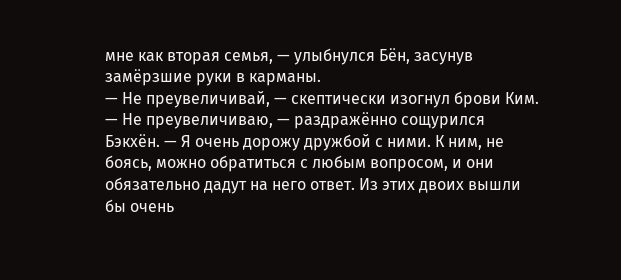мне как вторая семья, — улыбнулся Бён, засунув замёрзшие руки в карманы.
— Не преувеличивай, — скептически изогнул брови Ким.
— Не преувеличиваю, — раздражённо сощурился Бэкхён. — Я очень дорожу дружбой с ними. К ним, не боясь, можно обратиться с любым вопросом, и они обязательно дадут на него ответ. Из этих двоих вышли бы очень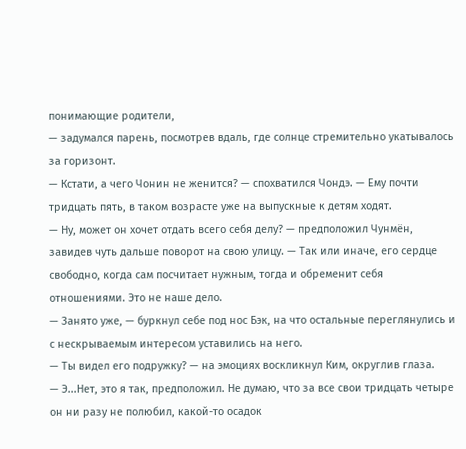понимающие родители,
— задумался парень, посмотрев вдаль, где солнце стремительно укатывалось за горизонт.
— Кстати, а чего Чонин не женится? — спохватился Чондэ. — Ему почти тридцать пять, в таком возрасте уже на выпускные к детям ходят.
— Ну, может он хочет отдать всего себя делу? — предположил Чунмён, завидев чуть дальше поворот на свою улицу. — Так или иначе, его сердце свободно, когда сам посчитает нужным, тогда и обременит себя отношениями. Это не наше дело.
— Занято уже, — буркнул себе под нос Бэк, на что остальные переглянулись и с нескрываемым интересом уставились на него.
— Ты видел его подружку? — на эмоциях воскликнул Ким, округлив глаза.
— Э...Нет, это я так, предположил. Не думаю, что за все свои тридцать четыре он ни разу не полюбил, какой-то осадок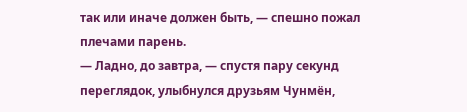так или иначе должен быть, — спешно пожал плечами парень.
— Ладно, до завтра, — спустя пару секунд переглядок, улыбнулся друзьям Чунмён,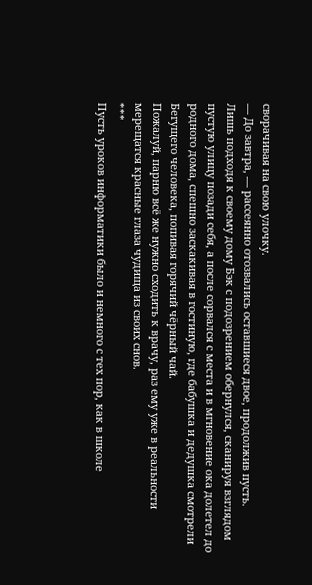сворачивая на свою улочку.
— До завтра, — рассеянно отозвались оставшиеся двое, продолжив пусть.
Лишь подходя к своему дому Бэк с подозрением обернулся, сканируя взглядом пустую улицу позади себя, а после сорвался с места и в мгновение ока долетел до родного дома, спешно заскакивая в гостиную, где бабушка и дедушка смотрели Бегущего человека, попивая горячий чёрный чай.
Пожалуй, парню всё же нужно сходить к врачу, раз ему уже в реальности мерещатся красные глаза чудища из своих снов.
***
Пусть уроков информатики было и немного с тех пор, как в школе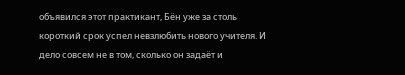объявился этот практикант, Бён уже за столь короткий срок успел невзлюбить нового учителя. И дело совсем не в том, сколько он задаёт и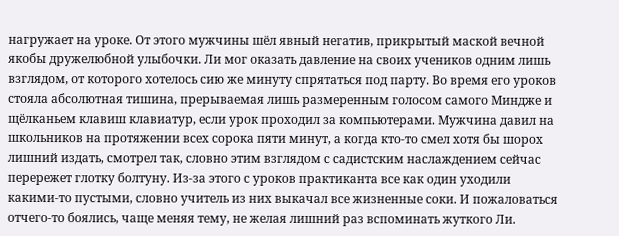нагружает на уроке. От этого мужчины шёл явный негатив, прикрытый маской вечной якобы дружелюбной улыбочки. Ли мог оказать давление на своих учеников одним лишь взглядом, от которого хотелось сию же минуту спрятаться под парту. Во время его уроков стояла абсолютная тишина, прерываемая лишь размеренным голосом самого Миндже и щёлканьем клавиш клавиатур, если урок проходил за компьютерами. Мужчина давил на школьников на протяжении всех сорока пяти минут, а когда кто-то смел хотя бы шорох лишний издать, смотрел так, словно этим взглядом с садистским наслаждением сейчас перережет глотку болтуну. Из-за этого с уроков практиканта все как один уходили какими-то пустыми, словно учитель из них выкачал все жизненные соки. И пожаловаться отчего-то боялись, чаще меняя тему, не желая лишний раз вспоминать жуткого Ли.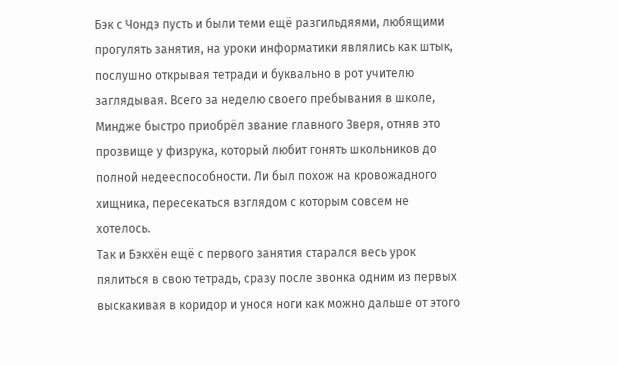Бэк с Чондэ пусть и были теми ещё разгильдяями, любящими прогулять занятия, на уроки информатики являлись как штык, послушно открывая тетради и буквально в рот учителю заглядывая. Всего за неделю своего пребывания в школе, Миндже быстро приобрёл звание главного Зверя, отняв это прозвище у физрука, который любит гонять школьников до полной недееспособности. Ли был похож на кровожадного хищника, пересекаться взглядом с которым совсем не хотелось.
Так и Бэкхён ещё с первого занятия старался весь урок пялиться в свою тетрадь, сразу после звонка одним из первых выскакивая в коридор и унося ноги как можно дальше от этого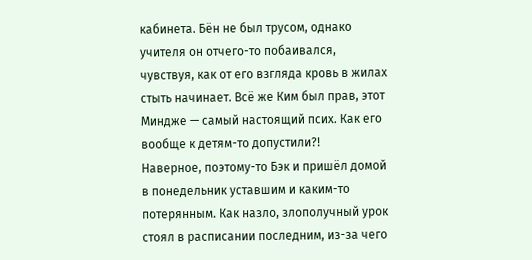кабинета. Бён не был трусом, однако учителя он отчего-то побаивался, чувствуя, как от его взгляда кровь в жилах стыть начинает. Всё же Ким был прав, этот Миндже — самый настоящий псих. Как его вообще к детям-то допустили?!
Наверное, поэтому-то Бэк и пришёл домой в понедельник уставшим и каким-то потерянным. Как назло, злополучный урок стоял в расписании последним, из-за чего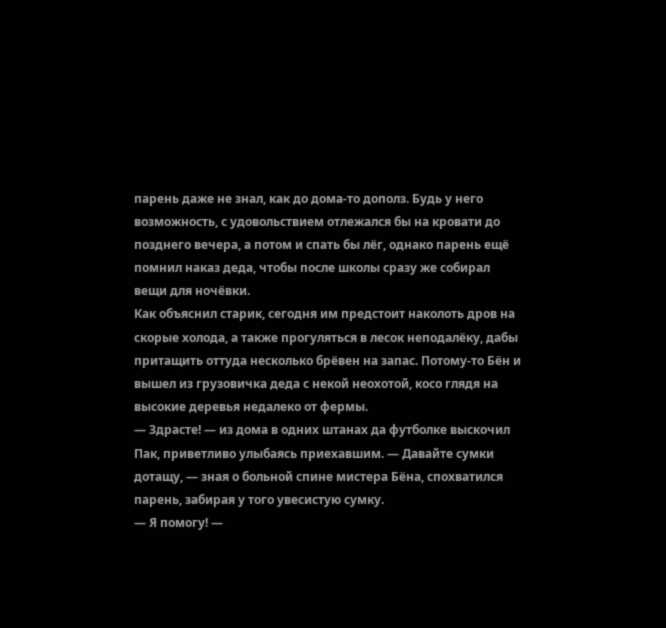парень даже не знал, как до дома-то дополз. Будь у него возможность, с удовольствием отлежался бы на кровати до позднего вечера, а потом и спать бы лёг, однако парень ещё помнил наказ деда, чтобы после школы сразу же собирал вещи для ночёвки.
Как объяснил старик, сегодня им предстоит наколоть дров на скорые холода, а также прогуляться в лесок неподалёку, дабы притащить оттуда несколько брёвен на запас. Потому-то Бён и вышел из грузовичка деда с некой неохотой, косо глядя на высокие деревья недалеко от фермы.
— Здрасте! — из дома в одних штанах да футболке выскочил Пак, приветливо улыбаясь приехавшим. — Давайте сумки дотащу, — зная о больной спине мистера Бёна, спохватился парень, забирая у того увесистую сумку.
— Я помогу! —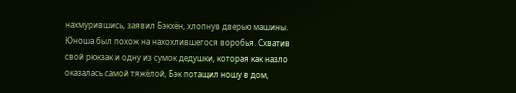нахмурившись, заявил Бэкхён, хлопнув дверью машины.
Юноша был похож на нахохлившегося воробья. Схватив свой рюкзак и одну из сумок дедушки, которая как назло оказалась самой тяжёлой, Бэк потащил ношу в дом,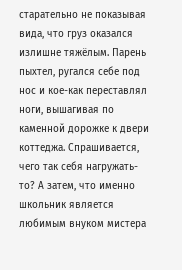старательно не показывая вида, что груз оказался излишне тяжёлым. Парень пыхтел, ругался себе под нос и кое-как переставлял ноги, вышагивая по каменной дорожке к двери коттеджа. Спрашивается, чего так себя нагружать-то? А затем, что именно школьник является любимым внуком мистера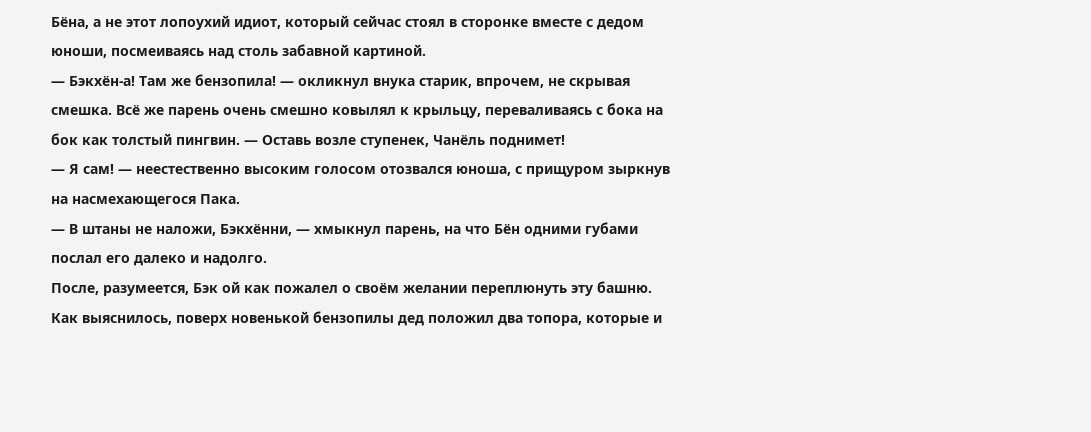Бёна, а не этот лопоухий идиот, который сейчас стоял в сторонке вместе с дедом юноши, посмеиваясь над столь забавной картиной.
— Бэкхён-а! Там же бензопила! — окликнул внука старик, впрочем, не скрывая смешка. Всё же парень очень смешно ковылял к крыльцу, переваливаясь с бока на бок как толстый пингвин. — Оставь возле ступенек, Чанёль поднимет!
— Я сам! — неестественно высоким голосом отозвался юноша, с прищуром зыркнув на насмехающегося Пака.
— В штаны не наложи, Бэкхённи, — хмыкнул парень, на что Бён одними губами послал его далеко и надолго.
После, разумеется, Бэк ой как пожалел о своём желании переплюнуть эту башню. Как выяснилось, поверх новенькой бензопилы дед положил два топора, которые и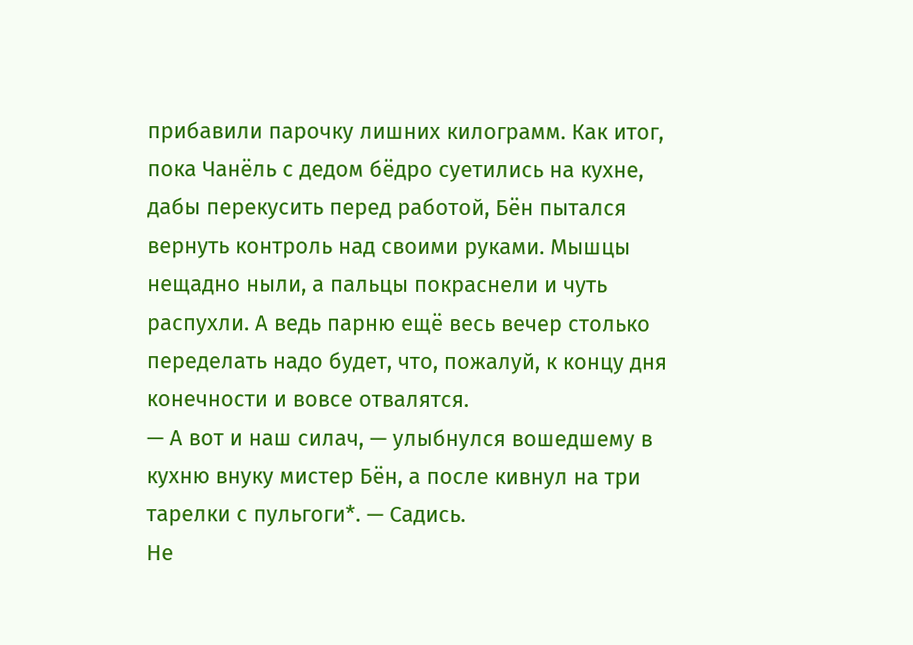прибавили парочку лишних килограмм. Как итог, пока Чанёль с дедом бёдро суетились на кухне, дабы перекусить перед работой, Бён пытался вернуть контроль над своими руками. Мышцы нещадно ныли, а пальцы покраснели и чуть распухли. А ведь парню ещё весь вечер столько переделать надо будет, что, пожалуй, к концу дня конечности и вовсе отвалятся.
— А вот и наш силач, — улыбнулся вошедшему в кухню внуку мистер Бён, а после кивнул на три тарелки с пульгоги*. — Садись.
Не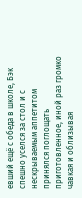евший ещё с обеда в школе, Бэк спешно уселся за стол и с нескрываемым аппетитом принялся поглощать приготовленное, иной раз громко чавкая и облизывая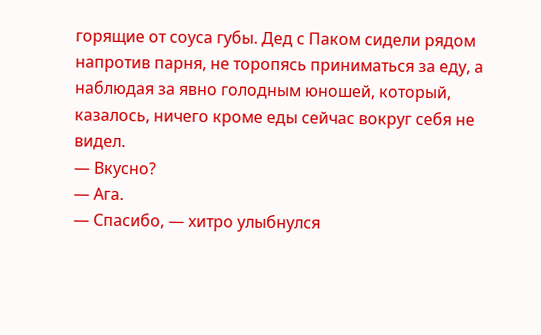горящие от соуса губы. Дед с Паком сидели рядом напротив парня, не торопясь приниматься за еду, а наблюдая за явно голодным юношей, который, казалось, ничего кроме еды сейчас вокруг себя не видел.
— Вкусно?
— Ага.
— Спасибо, — хитро улыбнулся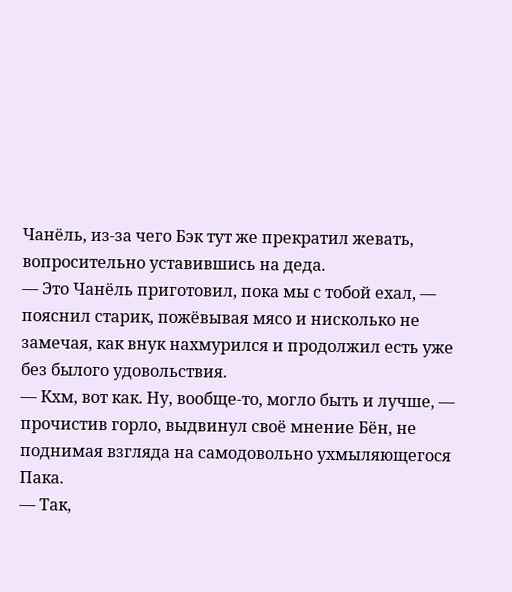Чанёль, из-за чего Бэк тут же прекратил жевать, вопросительно уставившись на деда.
— Это Чанёль приготовил, пока мы с тобой ехал, — пояснил старик, пожёвывая мясо и нисколько не замечая, как внук нахмурился и продолжил есть уже без былого удовольствия.
— Кхм, вот как. Ну, вообще-то, могло быть и лучше, — прочистив горло, выдвинул своё мнение Бён, не поднимая взгляда на самодовольно ухмыляющегося Пака.
— Так,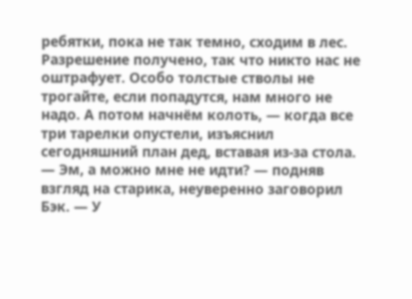ребятки, пока не так темно, сходим в лес. Разрешение получено, так что никто нас не оштрафует. Особо толстые стволы не трогайте, если попадутся, нам много не надо. А потом начнём колоть, — когда все три тарелки опустели, изъяснил сегодняшний план дед, вставая из-за стола.
— Эм, а можно мне не идти? — подняв взгляд на старика, неуверенно заговорил Бэк. — У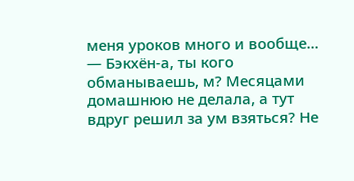меня уроков много и вообще...
— Бэкхён-а, ты кого обманываешь, м? Месяцами домашнюю не делала, а тут вдруг решил за ум взяться? Не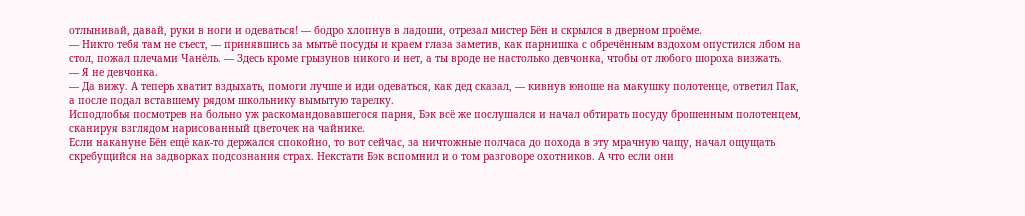отлынивай, давай, руки в ноги и одеваться! — бодро хлопнув в ладоши, отрезал мистер Бён и скрылся в дверном проёме.
— Никто тебя там не съест, — принявшись за мытьё посуды и краем глаза заметив, как парнишка с обречённым вздохом опустился лбом на стол, пожал плечами Чанёль. — Здесь кроме грызунов никого и нет, а ты вроде не настолько девчонка, чтобы от любого шороха визжать.
— Я не девчонка.
— Да вижу. А теперь хватит вздыхать, помоги лучше и иди одеваться, как дед сказал, — кивнув юноше на макушку полотенце, ответил Пак, а после подал вставшему рядом школьнику вымытую тарелку.
Исподлобья посмотрев на больно уж раскомандовавшегося парня, Бэк всё же послушался и начал обтирать посуду брошенным полотенцем, сканируя взглядом нарисованный цветочек на чайнике.
Если накануне Бён ещё как-то держался спокойно, то вот сейчас, за ничтожные полчаса до похода в эту мрачную чащу, начал ощущать скребущийся на задворках подсознания страх. Некстати Бэк вспомнил и о том разговоре охотников. А что если они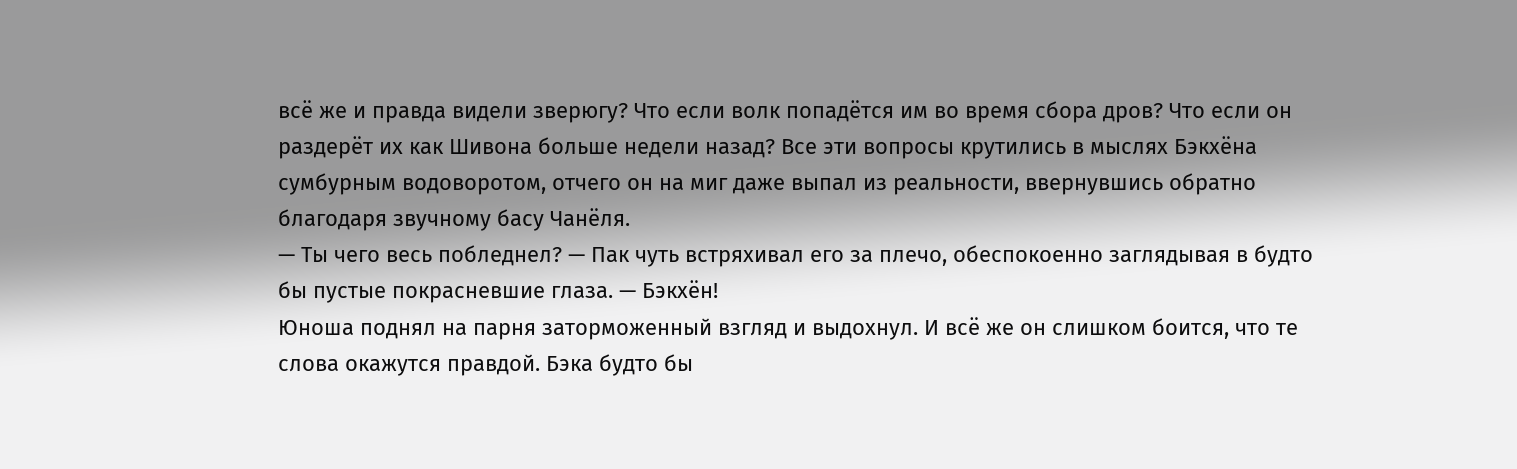всё же и правда видели зверюгу? Что если волк попадётся им во время сбора дров? Что если он раздерёт их как Шивона больше недели назад? Все эти вопросы крутились в мыслях Бэкхёна сумбурным водоворотом, отчего он на миг даже выпал из реальности, ввернувшись обратно благодаря звучному басу Чанёля.
— Ты чего весь побледнел? — Пак чуть встряхивал его за плечо, обеспокоенно заглядывая в будто бы пустые покрасневшие глаза. — Бэкхён!
Юноша поднял на парня заторможенный взгляд и выдохнул. И всё же он слишком боится, что те слова окажутся правдой. Бэка будто бы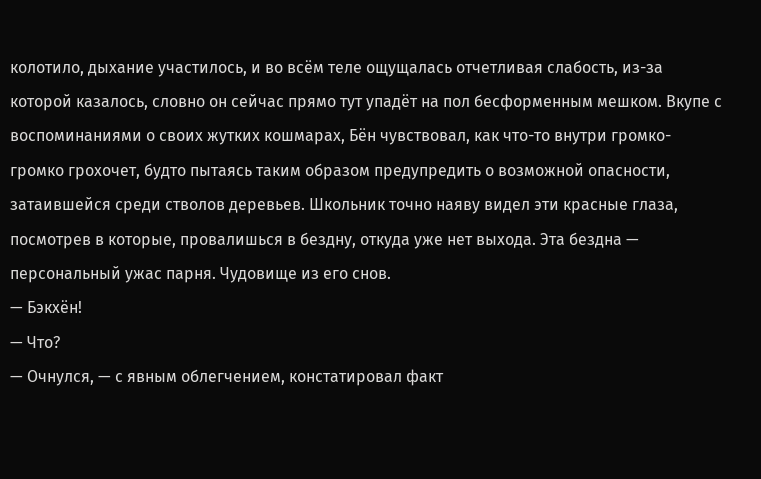колотило, дыхание участилось, и во всём теле ощущалась отчетливая слабость, из-за которой казалось, словно он сейчас прямо тут упадёт на пол бесформенным мешком. Вкупе с воспоминаниями о своих жутких кошмарах, Бён чувствовал, как что-то внутри громко-громко грохочет, будто пытаясь таким образом предупредить о возможной опасности, затаившейся среди стволов деревьев. Школьник точно наяву видел эти красные глаза, посмотрев в которые, провалишься в бездну, откуда уже нет выхода. Эта бездна — персональный ужас парня. Чудовище из его снов.
— Бэкхён!
— Что?
— Очнулся, — с явным облегчением, констатировал факт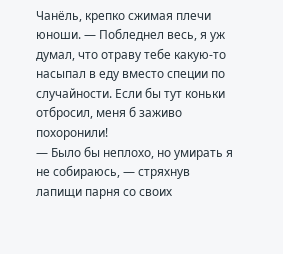Чанёль, крепко сжимая плечи юноши. — Побледнел весь, я уж думал, что отраву тебе какую-то насыпал в еду вместо специи по случайности. Если бы тут коньки отбросил, меня б заживо похоронили!
— Было бы неплохо, но умирать я не собираюсь, — стряхнув лапищи парня со своих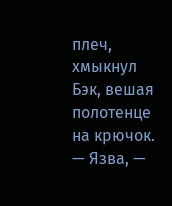плеч, хмыкнул Бэк, вешая полотенце на крючок.
— Язва, —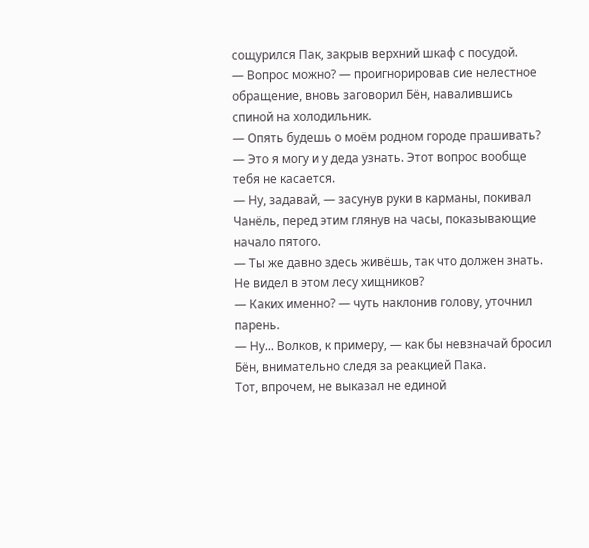сощурился Пак, закрыв верхний шкаф с посудой.
— Вопрос можно? — проигнорировав сие нелестное обращение, вновь заговорил Бён, навалившись спиной на холодильник.
— Опять будешь о моём родном городе прашивать?
— Это я могу и у деда узнать. Этот вопрос вообще тебя не касается.
— Ну, задавай, — засунув руки в карманы, покивал Чанёль, перед этим глянув на часы, показывающие начало пятого.
— Ты же давно здесь живёшь, так что должен знать. Не видел в этом лесу хищников?
— Каких именно? — чуть наклонив голову, уточнил парень.
— Ну... Волков, к примеру, — как бы невзначай бросил Бён, внимательно следя за реакцией Пака.
Тот, впрочем, не выказал не единой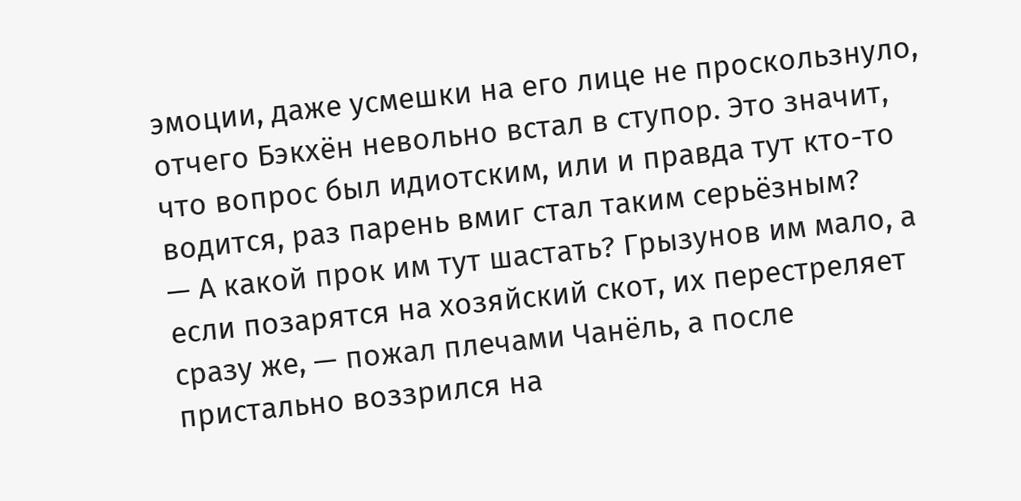эмоции, даже усмешки на его лице не проскользнуло, отчего Бэкхён невольно встал в ступор. Это значит, что вопрос был идиотским, или и правда тут кто-то водится, раз парень вмиг стал таким серьёзным?
— А какой прок им тут шастать? Грызунов им мало, а если позарятся на хозяйский скот, их перестреляет сразу же, — пожал плечами Чанёль, а после пристально воззрился на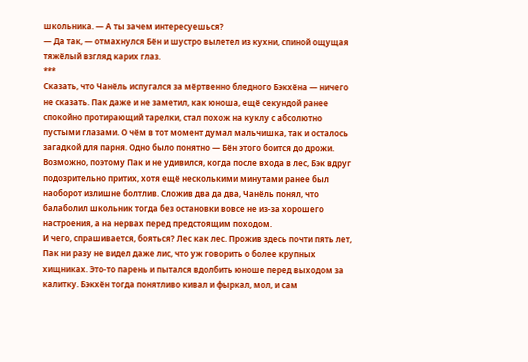школьника. — А ты зачем интересуешься?
— Да так, — отмахнулся Бён и шустро вылетел из кухни, спиной ощущая тяжёлый взгляд карих глаз.
***
Сказать, что Чанёль испугался за мёртвенно бледного Бэкхёна — ничего не сказать. Пак даже и не заметил, как юноша, ещё секундой ранее спокойно протирающий тарелки, стал похож на куклу с абсолютно пустыми глазами. О чём в тот момент думал мальчишка, так и осталось загадкой для парня. Одно было понятно — Бён этого боится до дрожи.
Возможно, поэтому Пак и не удивился, когда после входа в лес, Бэк вдруг подозрительно притих, хотя ещё несколькими минутами ранее был наоборот излишне болтлив. Сложив два да два, Чанёль понял, что балаболил школьник тогда без остановки вовсе не из-за хорошего настроения, а на нервах перед предстоящим походом.
И чего, спрашивается, бояться? Лес как лес. Прожив здесь почти пять лет, Пак ни разу не видел даже лис, что уж говорить о более крупных хищниках. Это-то парень и пытался вдолбить юноше перед выходом за калитку. Бэкхён тогда понятливо кивал и фыркал, мол, и сам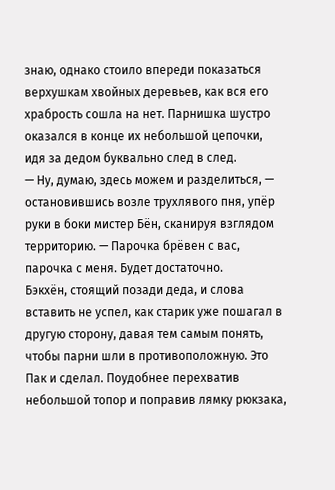знаю, однако стоило впереди показаться верхушкам хвойных деревьев, как вся его храбрость сошла на нет. Парнишка шустро оказался в конце их небольшой цепочки, идя за дедом буквально след в след.
— Ну, думаю, здесь можем и разделиться, — остановившись возле трухлявого пня, упёр руки в боки мистер Бён, сканируя взглядом территорию. — Парочка брёвен с вас, парочка с меня. Будет достаточно.
Бэкхён, стоящий позади деда, и слова вставить не успел, как старик уже пошагал в другую сторону, давая тем самым понять, чтобы парни шли в противоположную. Это Пак и сделал. Поудобнее перехватив небольшой топор и поправив лямку рюкзака,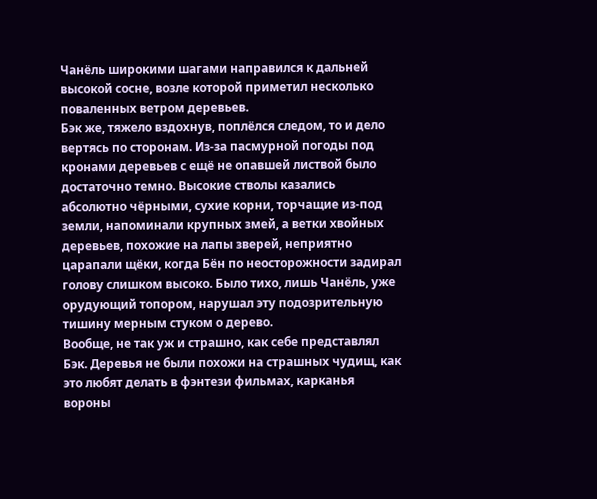Чанёль широкими шагами направился к дальней высокой сосне, возле которой приметил несколько поваленных ветром деревьев.
Бэк же, тяжело вздохнув, поплёлся следом, то и дело вертясь по сторонам. Из-за пасмурной погоды под кронами деревьев с ещё не опавшей листвой было достаточно темно. Высокие стволы казались абсолютно чёрными, сухие корни, торчащие из-под земли, напоминали крупных змей, а ветки хвойных деревьев, похожие на лапы зверей, неприятно царапали щёки, когда Бён по неосторожности задирал голову слишком высоко. Было тихо, лишь Чанёль, уже орудующий топором, нарушал эту подозрительную тишину мерным стуком о дерево.
Вообще, не так уж и страшно, как себе представлял Бэк. Деревья не были похожи на страшных чудищ, как это любят делать в фэнтези фильмах, карканья вороны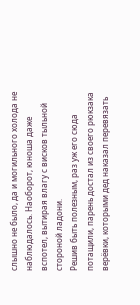слышно не было, да и могильного холода не наблюдалось. Наоборот, юноша даже вспотел, вытирая влагу с висков тыльной стороной ладони.
Решив быть полезным, раз уж его сюда потащили, парень достал из своего рюкзака верёвки, которыми дед наказал перевязать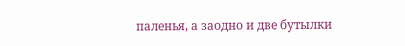паленья, а заодно и две бутылки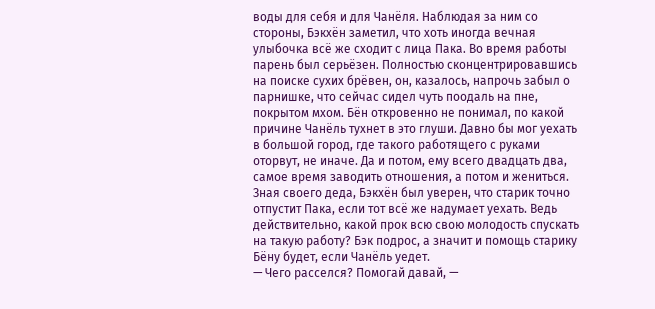воды для себя и для Чанёля. Наблюдая за ним со стороны, Бэкхён заметил, что хоть иногда вечная улыбочка всё же сходит с лица Пака. Во время работы парень был серьёзен. Полностью сконцентрировавшись на поиске сухих брёвен, он, казалось, напрочь забыл о парнишке, что сейчас сидел чуть поодаль на пне, покрытом мхом. Бён откровенно не понимал, по какой причине Чанёль тухнет в это глуши. Давно бы мог уехать в большой город, где такого работящего с руками оторвут, не иначе. Да и потом, ему всего двадцать два, самое время заводить отношения, а потом и жениться. Зная своего деда, Бэкхён был уверен, что старик точно отпустит Пака, если тот всё же надумает уехать. Ведь действительно, какой прок всю свою молодость спускать на такую работу? Бэк подрос, а значит и помощь старику Бёну будет, если Чанёль уедет.
— Чего расселся? Помогай давай, —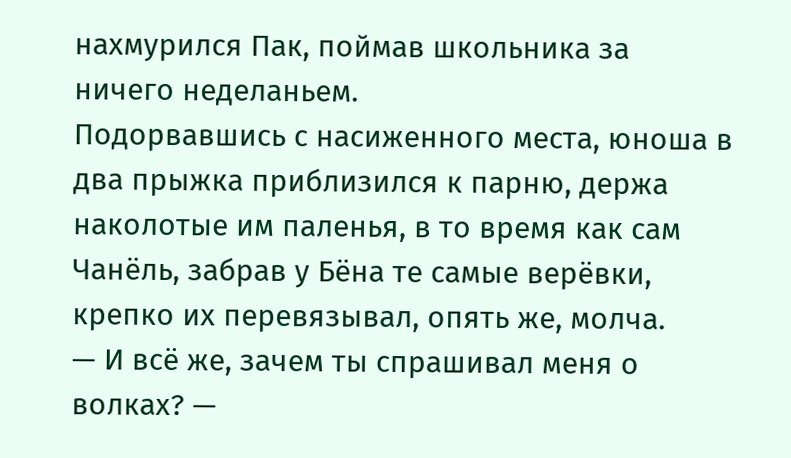нахмурился Пак, поймав школьника за ничего неделаньем.
Подорвавшись с насиженного места, юноша в два прыжка приблизился к парню, держа наколотые им паленья, в то время как сам Чанёль, забрав у Бёна те самые верёвки, крепко их перевязывал, опять же, молча.
— И всё же, зачем ты спрашивал меня о волках? —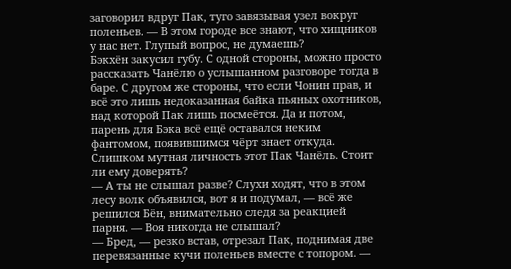заговорил вдруг Пак, туго завязывая узел вокруг поленьев. — В этом городе все знают, что хищников у нас нет. Глупый вопрос, не думаешь?
Бэкхён закусил губу. С одной стороны, можно просто рассказать Чанёлю о услышанном разговоре тогда в баре. С другом же стороны, что если Чонин прав, и всё это лишь недоказанная байка пьяных охотников, над которой Пак лишь посмеётся. Да и потом, парень для Бэка всё ещё оставался неким фантомом, появившимся чёрт знает откуда. Слишком мутная личность этот Пак Чанёль. Стоит ли ему доверять?
— А ты не слышал разве? Слухи ходят, что в этом лесу волк объявился, вот я и подумал, — всё же решился Бён, внимательно следя за реакцией парня. — Воя никогда не слышал?
— Бред, — резко встав, отрезал Пак, поднимая две перевязанные кучи поленьев вместе с топором. —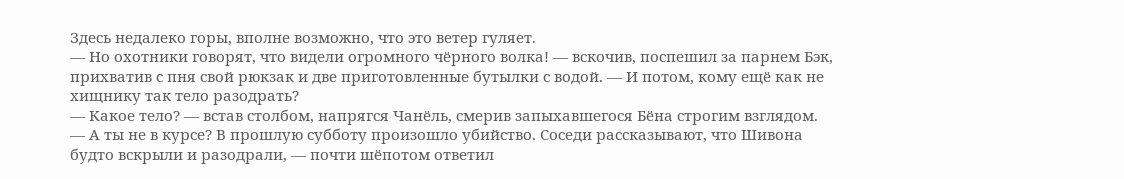Здесь недалеко горы, вполне возможно, что это ветер гуляет.
— Но охотники говорят, что видели огромного чёрного волка! — вскочив, поспешил за парнем Бэк, прихватив с пня свой рюкзак и две приготовленные бутылки с водой. — И потом, кому ещё как не хищнику так тело разодрать?
— Какое тело? — встав столбом, напрягся Чанёль, смерив запыхавшегося Бёна строгим взглядом.
— А ты не в курсе? В прошлую субботу произошло убийство. Соседи рассказывают, что Шивона будто вскрыли и разодрали, — почти шёпотом ответил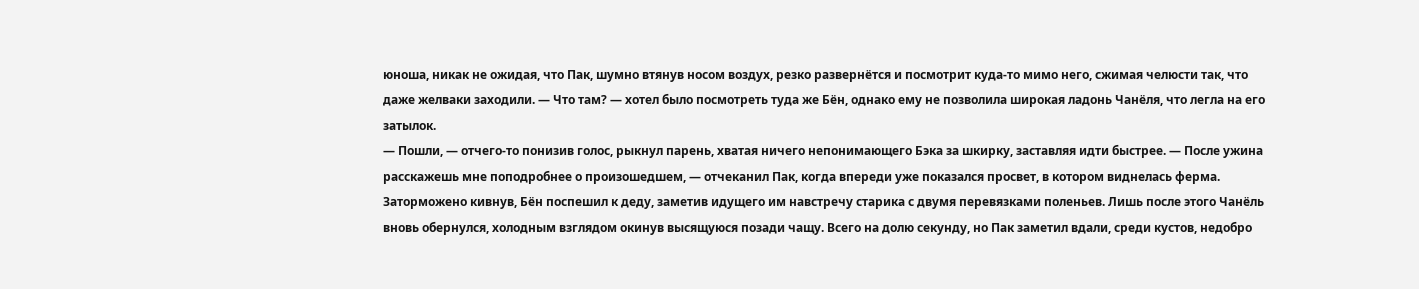юноша, никак не ожидая, что Пак, шумно втянув носом воздух, резко развернётся и посмотрит куда-то мимо него, сжимая челюсти так, что даже желваки заходили. — Что там? — хотел было посмотреть туда же Бён, однако ему не позволила широкая ладонь Чанёля, что легла на его затылок.
— Пошли, — отчего-то понизив голос, рыкнул парень, хватая ничего непонимающего Бэка за шкирку, заставляя идти быстрее. — После ужина расскажешь мне поподробнее о произошедшем, — отчеканил Пак, когда впереди уже показался просвет, в котором виднелась ферма.
Заторможено кивнув, Бён поспешил к деду, заметив идущего им навстречу старика с двумя перевязками поленьев. Лишь после этого Чанёль вновь обернулся, холодным взглядом окинув высящуюся позади чащу. Всего на долю секунду, но Пак заметил вдали, среди кустов, недобро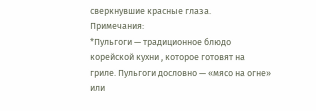сверкнувшие красные глаза.
Примечания:
*Пульгоги — традиционное блюдо корейской кухни , которое готовят на гриле. Пульгоги дословно — «мясо на огне» или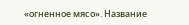«огненное мясо». Название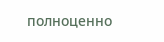полноценно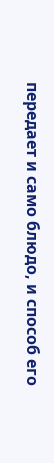передает и само блюдо, и способ его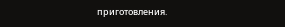приготовления.